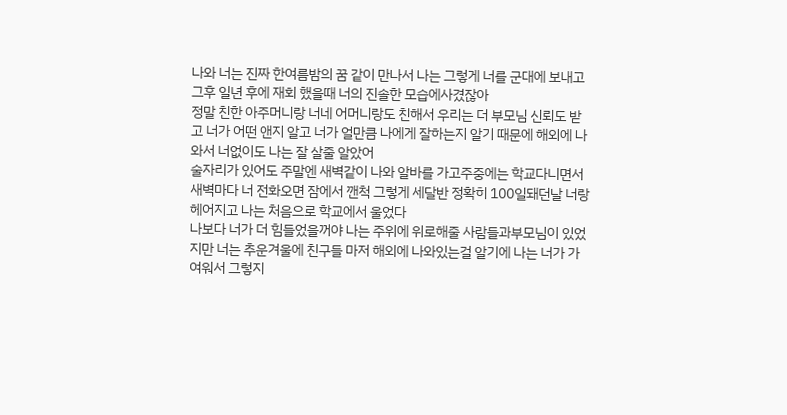나와 너는 진짜 한여름밤의 꿈 같이 만나서 나는 그렇게 너를 군대에 보내고 그후 일년 후에 재회 했을때 너의 진솔한 모습에사겼잖아
정말 친한 아주머니랑 너네 어머니랑도 친해서 우리는 더 부모님 신뢰도 받고 너가 어떤 앤지 알고 너가 얼만큼 나에게 잘하는지 알기 때문에 해외에 나와서 너없이도 나는 잘 살줄 알았어
술자리가 있어도 주말엔 새벽같이 나와 알바를 가고주중에는 학교다니면서 새벽마다 너 전화오면 잠에서 깬척 그렇게 세달반 정확히 100일돼던날 너랑 헤어지고 나는 처음으로 학교에서 울었다
나보다 너가 더 힘들었을꺼야 나는 주위에 위로해줄 사람들과부모님이 있었지만 너는 추운겨울에 친구들 마저 해외에 나와있는걸 알기에 나는 너가 가여워서 그렇지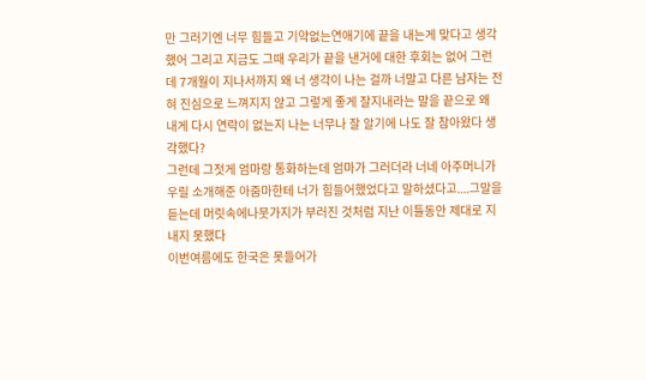만 그러기엔 너무 힘들고 기약없는연애기에 끝을 내는게 맞다고 생각했어 그리고 지금도 그때 우리가 끝을 낸거에 대한 후회는 없어 그런데 7개월이 지나서까지 왜 너 생각이 나는 걸까 너말고 다른 남자는 전혀 진심으로 느껴지지 않고 그렇게 좋게 잘지내라는 말을 끝으로 왜 내게 다시 연락이 없는지 나는 너무나 잘 알기에 나도 잘 참아왔다 생각했다?
그런데 그젓게 엄마랑 통화하는데 엄마가 그러더라 너네 아주머니가 우릴 소개해준 아줌마한테 너가 힘들어했었다고 말하셨다고....그말을 듣는데 머릿속에나뭇가지가 부러진 것처럼 지난 이틀동안 제대로 지내지 못했다
이번여름에도 한국은 못들어가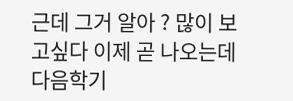근데 그거 알아 ? 많이 보고싶다 이제 곧 나오는데다음학기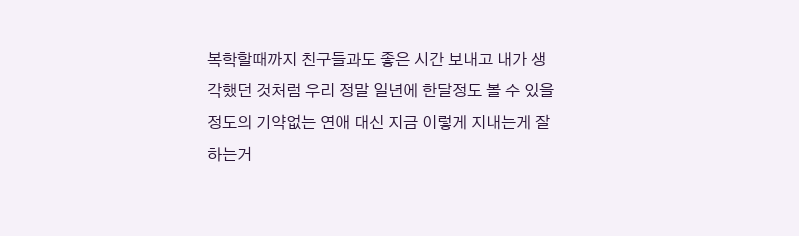복학할때까지 친구들과도 좋은 시간 보내고 내가 생각했던 것처럼 우리 정말 일년에 한달정도 볼 수 있을정도의 기약없는 연애 대신 지금 이렇게 지내는게 잘하는거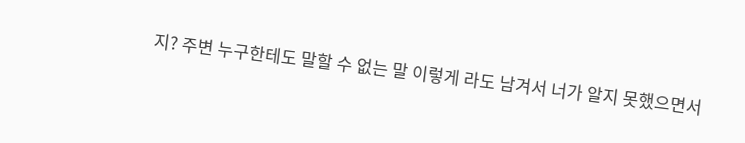지? 주변 누구한테도 말할 수 없는 말 이렇게 라도 남겨서 너가 알지 못했으면서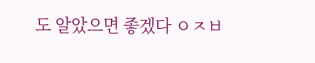도 알았으면 좋겠다 ㅇㅈㅂ